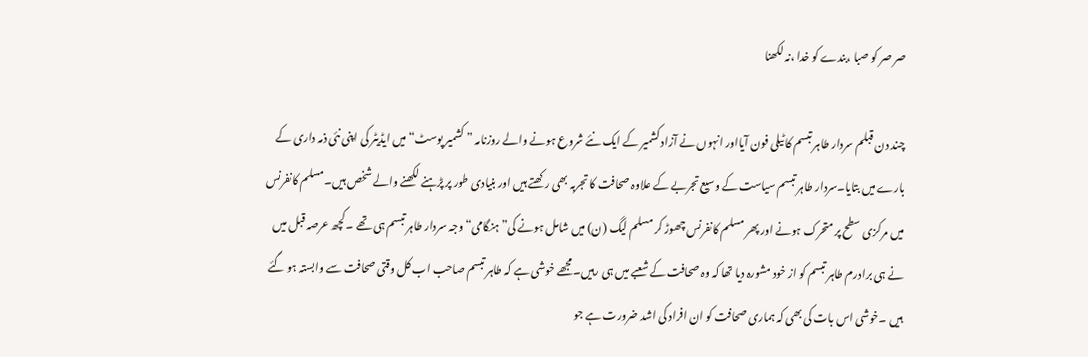صر صر کو صبا ،بندے کو خدا ،نہ لکھنا

چند دن قبلم سردار طاہر تبسم کا ٹیلی فون آیااور انہوں نے آزاد کشمیر کے ایک نئے شروع ہونے والے روزنامہ ” کشمیر پوسٹ“ میں ایڈیٹر کی اپنی نئی ذمہ داری کے بارے میں بتایا۔سردار طاہر تبسم سیاست کے وسیع تجربے کے علاوہ صحافت کا تجربہ بھی رکھتے ہیں اور بنیادی طور پر پڑہنے لکھنے والے شخص ہیں۔مسلم کانفرنس میں مرکزی سطح پر متحرک ہونے اور پھر مسلم کانفرنس چھوڑ کر مسلم لیگ (ن) میں شامل ہونے کی”ہنگامی“ وجہ سردار طاہر تبسم ہی تھے ۔ کچھ عرصہ قبل میں نے ہی برادرم طاہر تبسم کو از خود مشورہ دیا تھا کہ وہ صحافت کے شعبے میں ہی رہیں۔مجھے خوشی ہے کہ طاہر تبسم صاحب اب کل وقتی صحافت سے وابستہ ہو گئے ہیں ۔خوشی اس بات کی بھی کہ ہماری صحافت کو ان افراد کی اشد ضرورت ہے جو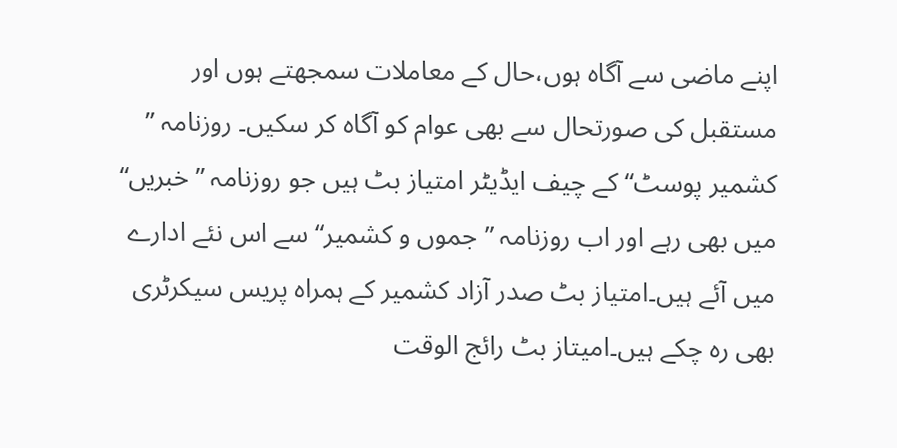اپنے ماضی سے آگاہ ہوں،حال کے معاملات سمجھتے ہوں اور مستقبل کی صورتحال سے بھی عوام کو آگاہ کر سکیں۔ روزنامہ ” کشمیر پوسٹ“ کے چیف ایڈیٹر امتیاز بٹ ہیں جو روزنامہ ”خبریں“ میں بھی رہے اور اب روزنامہ ” جموں و کشمیر“ سے اس نئے ادارے میں آئے ہیں۔امتیاز بٹ صدر آزاد کشمیر کے ہمراہ پریس سیکرٹری بھی رہ چکے ہیں۔امیتاز بٹ رائج الوقت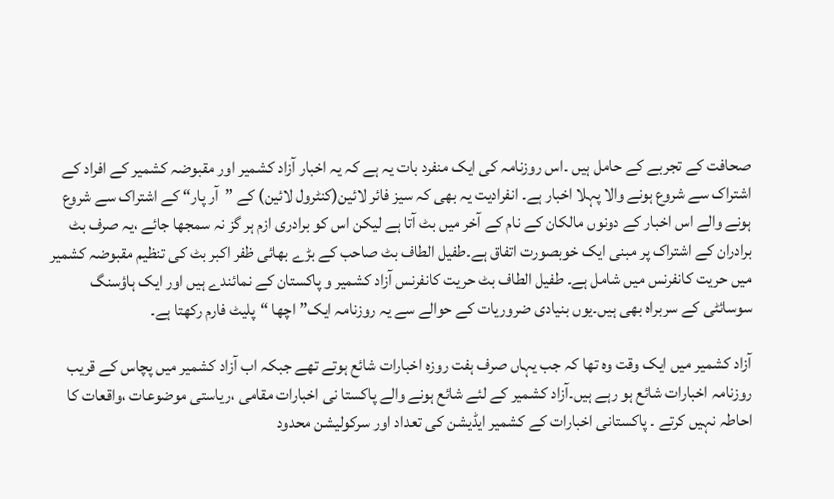صحافت کے تجربے کے حامل ہیں ۔اس روزنامہ کی ایک منفرد بات یہ ہے کہ یہ اخبار آزاد کشمیر اور مقبوضہ کشمیر کے افراد کے اشتراک سے شروع ہونے والا پہلا اخبار ہے۔ انفرادیت یہ بھی کہ سیز فائر لائین(کنٹرول لائین) کے ”آر پار“ کے اشتراک سے شروع ہونے والے اس اخبار کے دونوں مالکان کے نام کے آخر میں بٹ آتا ہے لیکن اس کو برادری ازم ہر گز نہ سمجھا جائے ،یہ صرف بٹ برادران کے اشتراک پر مبنی ایک خوبصورت اتفاق ہے۔طفیل الطاف بٹ صاحب کے بڑے بھائی ظفر اکبر بٹ کی تنظیم مقبوضہ کشمیر میں حریت کانفرنس میں شامل ہے۔ طفیل الطاف بٹ حریت کانفرنس آزاد کشمیر و پاکستان کے نمائندے ہیں اور ایک ہاؤسنگ سوسائٹی کے سربراہ بھی ہیں۔یوں بنیادی ضروریات کے حوالے سے یہ روزنامہ ایک” اچھا “پلیٹ فارم رکھتا ہے۔

آزاد کشمیر میں ایک وقت وہ تھا کہ جب یہاں صرف ہفت روزہ اخبارات شائع ہوتے تھے جبکہ اب آزاد کشمیر میں پچاس کے قریب روزنامہ اخبارات شائع ہو رہے ہیں۔آزاد کشمیر کے لئے شائع ہونے والے پاکستا نی اخبارات مقامی ،ریاستی موضوعات ،واقعات کا احاطہ نہیں کرتے ۔ پاکستانی اخبارات کے کشمیر ایڈیشن کی تعداد اور سرکولیشن محدود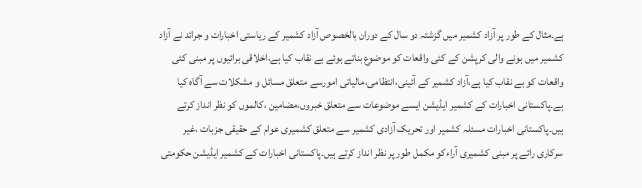ہے۔مثال کے طور پر آزاد کشمیر میں گزشتہ دو سال کے دوران بالخصوص آزاد کشمیر کے ریاستی اخبارات و جرائد نے آزاد کشمیر میں ہونے والی کرپشن کے کئی واقعات کو موضوع بناتے ہوئے بے نقاب کیا ہے،اخلاقی برائیوں پر مبنی کئی واقعات کو بے نقاب کیا ہے،آزاد کشمیر کے آئینی،انتظامی،مالیاتی امورسے متعلق مسائل و مشکلات سے آگاہ کیا ہے۔پاکستانی اخبارات کے کشمیر ایڈیشن ایسے موضوعات سے متعلق خبروں،مضامین ،کالموں کو نظر انداز کرتے ہیں۔پاکستانی اخبارات مسئلہ کشمیر اور تحریک آزادی کشمیر سے متعلق کشمیری عوام کے حقیقی جزبات ،غیر سرکاری رائے پر مبنی کشمیری آراءکو مکمل طور پر نظر انداز کرتے ہیں۔پاکستانی اخبارات کے کشمیر ایڈیشن حکومتی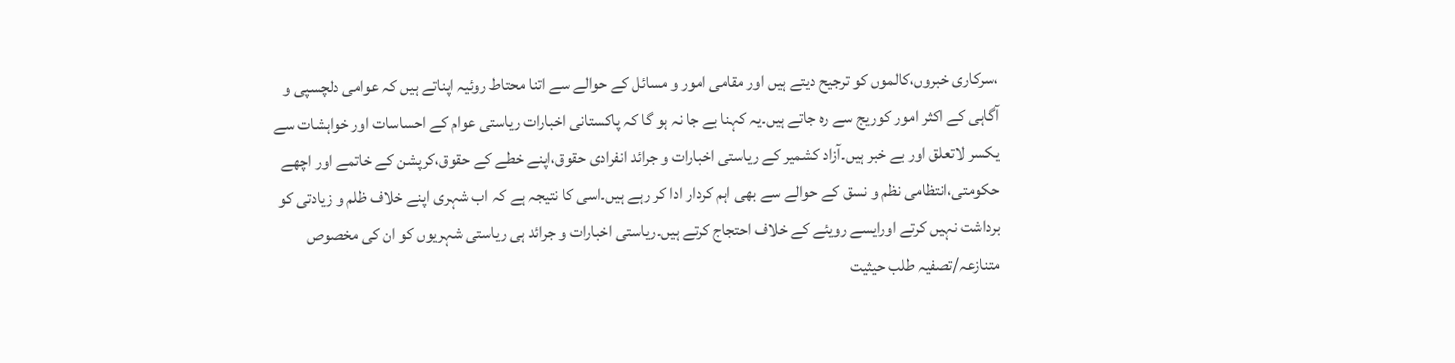،سرکاری خبروں،کالموں کو ترجیح دیتے ہیں اور مقامی امور و مسائل کے حوالے سے اتنا محتاط روئیہ اپناتے ہیں کہ عوامی دلچسپی و آگاہی کے اکثر امور کوریج سے رہ جاتے ہیں۔یہ کہنا بے جا نہ ہو گا کہ پاکستانی اخبارات ریاستی عوام کے احساسات اور خواہشات سے یکسر لاتعلق اور بے خبر ہیں۔آزاد کشمیر کے ریاستی اخبارات و جرائد انفرادی حقوق،اپنے خطے کے حقوق،کرپشن کے خاتمے اور اچھے حکومتی،انتظامی نظم و نسق کے حوالے سے بھی اہم کردار ادا کر رہے ہیں۔اسی کا نتیجہ ہے کہ اب شہری اپنے خلاف ظلم و زیادتی کو برداشت نہیں کرتے اورایسے رویئے کے خلاف احتجاج کرتے ہیں۔ریاستی اخبارات و جرائد ہی ریاستی شہریوں کو ان کی مخصوص متنازعہ/تصفیہ طلب حیثیت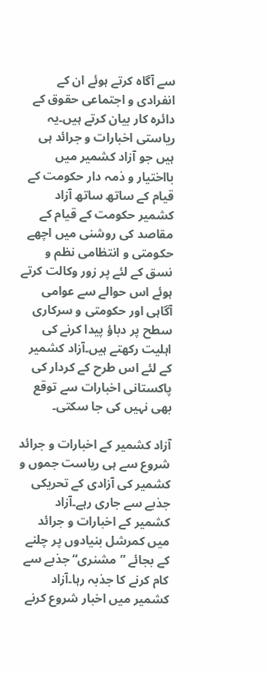سے آگاہ کرتے ہوئے ان کے انفرادی و اجتماعی حقوق کے دائرہ کار بیان کرتے ہیں۔یہ ریاستی اخبارات و جرائد ہی ہیں جو آزاد کشمیر میں بااختیار و ذمہ دار حکومت کے قیام کے ساتھ ساتھ آزاد کشمیر حکومت کے قیام کے مقاصد کی روشنی میں اچھے حکومتی و انتظامی نظم و نسق کے لئے پر زور وکالت کرتے ہوئے اس حوالے سے عوامی آگاہی اور حکومتی و سرکاری سطح پر دباؤ پیدا کرنے کی اہلیت رکھتے ہیں۔آزاد کشمیر کے لئے اس طرح کے کردار کی پاکستانی اخبارات سے توقع بھی نہیں کی جا سکتی۔

آزاد کشمیر کے اخبارات و جرائد شروع سے ہی ریاست جموں و کشمیر کی آزادی کے تحریکی جذبے سے جاری رہے۔آزاد کشمیر کے اخبارات و جرائد میں کمرشل بنیادوں پر چلنے کے بجائے ” مشنری“ جذبے سے کام کرنے کا جذبہ رہا۔آزاد کشمیر میں اخبار شروع کرنے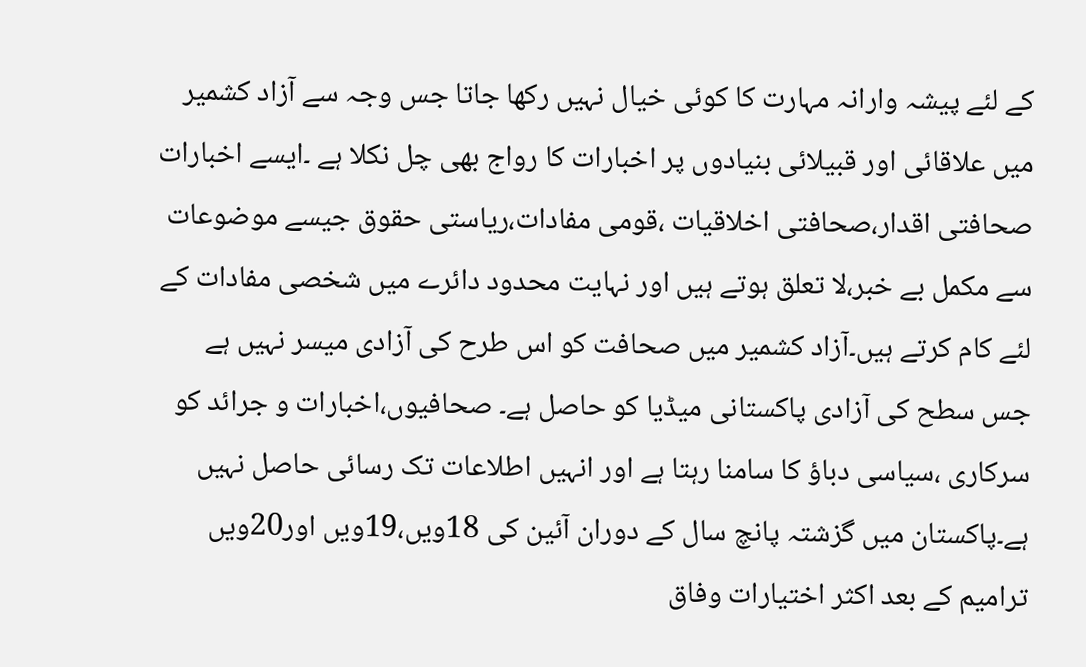کے لئے پیشہ وارانہ مہارت کا کوئی خیال نہیں رکھا جاتا جس وجہ سے آزاد کشمیر میں علاقائی اور قبیلائی بنیادوں پر اخبارات کا رواج بھی چل نکلا ہے ۔ایسے اخبارات صحافتی اقدار،صحافتی اخلاقیات ،قومی مفادات،ریاستی حقوق جیسے موضوعات سے مکمل بے خبر،لا تعلق ہوتے ہیں اور نہایت محدود دائرے میں شخصی مفادات کے لئے کام کرتے ہیں۔آزاد کشمیر میں صحافت کو اس طرح کی آزادی میسر نہیں ہے جس سطح کی آزادی پاکستانی میڈیا کو حاصل ہے۔ صحافیوں،اخبارات و جرائد کو سرکاری ،سیاسی دباؤ کا سامنا رہتا ہے اور انہیں اطلاعات تک رسائی حاصل نہیں ہے۔پاکستان میں گزشتہ پانچ سال کے دوران آئین کی 18ویں،19ویں اور20ویں ترامیم کے بعد اکثر اختیارات وفاق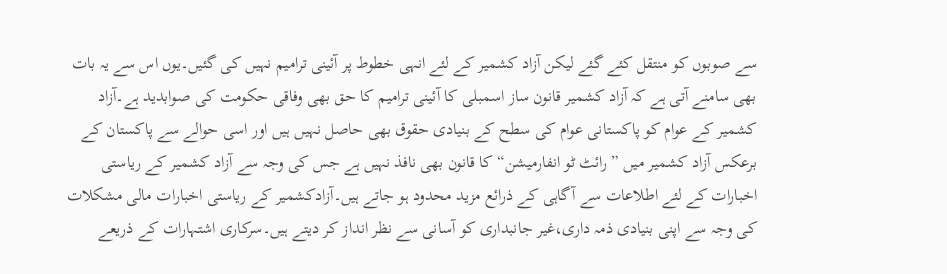سے صوبوں کو منتقل کئے گئے لیکن آزاد کشمیر کے لئے انہی خطوط پر آئینی ترامیم نہیں کی گئیں۔یوں اس سے یہ بات بھی سامنے آتی ہے کہ آزاد کشمیر قانون ساز اسمبلی کا آئینی ترامیم کا حق بھی وفاقی حکومت کی صوابدید ہے۔آزاد کشمیر کے عوام کو پاکستانی عوام کی سطح کے بنیادی حقوق بھی حاصل نہیں ہیں اور اسی حوالے سے پاکستان کے برعکس آزاد کشمیر میں ” رائٹ ٹو انفارمیشن“ کا قانون بھی نافذ نہیں ہے جس کی وجہ سے آزاد کشمیر کے ریاستی اخبارات کے لئے اطلاعات سے آگاہی کے ذرائع مزید محدود ہو جاتے ہیں۔آزادکشمیر کے ریاستی اخبارات مالی مشکلات کی وجہ سے اپنی بنیادی ذمہ داری،غیر جانبداری کو آسانی سے نظر انداز کر دیتے ہیں۔سرکاری اشتہارات کے ذریعے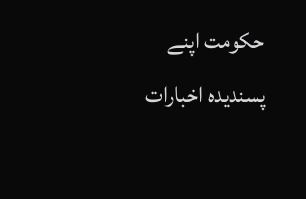حکومت اپنے پسندیدہ اخبارات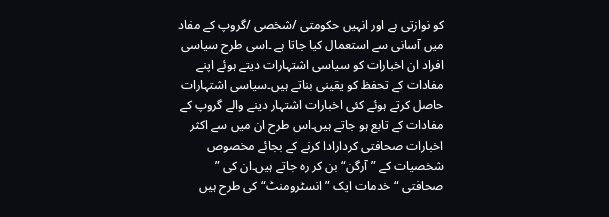کو نوازتی ہے اور انہیں حکومتی /شخصی /گروپ کے مفاد میں آسانی سے استعمال کیا جاتا ہے ۔اسی طرح سیاسی افراد ان اخبارات کو سیاسی اشتہارات دیتے ہوئے اپنے مفادات کے تحفظ کو یقینی بناتے ہیں۔سیاسی اشتہارات حاصل کرتے ہوئے کئی اخبارات اشتہار دینے والے گروپ کے مفادات کے تابع ہو جاتے ہیں۔اس طرح ان میں سے اکثر اخبارات صحافتی کردارادا کرنے کے بجائے مخصوص شخصیات کے ”آرگن“ بن کر رہ جاتے ہیں۔ان کی ” صحافتی “ خدمات ایک ” انسٹرومنٹ“ کی طرح ہیں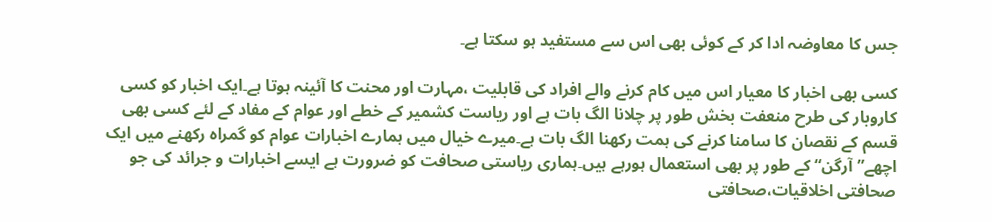جس کا معاوضہ ادا کر کے کوئی بھی اس سے مستفید ہو سکتا ہے۔

کسی بھی اخبار کا معیار اس میں کام کرنے والے افراد کی قابلیت ،مہارت اور محنت کا آئینہ ہوتا ہے۔ایک اخبار کو کسی کاروبار کی طرح منعفت بخش طور پر چلانا الگ بات ہے اور ریاست کشمیر کے خطے اور عوام کے مفاد کے لئے کسی بھی قسم کے نقصان کا سامنا کرنے کی ہمت رکھنا الگ بات ہے۔میرے خیال میں ہمارے اخبارات عوام کو گمراہ رکھنے میں ایک اچھے”آرگن“ کے طور پر بھی استعمال ہورہے ہیں۔ہماری ریاستی صحافت کو ضرورت ہے ایسے اخبارات و جرائد کی جو صحافتی اخلاقیات،صحافتی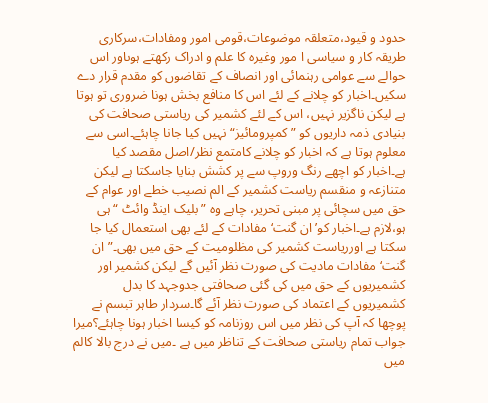حدود و قیود،متعلقہ موضوعات،قومی امور ومفادات،سرکاری طریقہ کار و سیاسی ا مور وغیرہ کا علم و ادراک رکھتے ہوںاور اس حوالے سے عوامی رہنمائی اور انصاف کے تقاضوں کو مقدم قرار دے سکیں۔اخبار کو چلانے کے لئے اس کا منافع بخش ہونا ضروری تو ہوتا ہے لیکن ناگزیر نہیں، اس کے لئے کشمیر کی ریاستی صحافت کی بنیادی ذمہ داریوں کو ” کمپرومائیز“ نہیں کیا جانا چاہئے۔اسی سے معلوم ہوتا ہے کہ اخبار کو چلانے کامتمع نظر/اصل مقصد کیا ہے۔اخبار کو اچھے رنگ وروپ سے پر کشش بنایا جاسکتا ہے لیکن متنازعہ و منقسم ریاست کشمیر کے الم نصیب خطے اور عوام کے حق میں سچائی پر مبنی تحریر، چاہے وہ ”بلیک اینڈ وائٹ “ ہی ہو،لازم ہے۔اخبار کو’ ان گنت‘ مفادات کے لئے بھی استعمال کیا جا سکتا ہے اورریاست کشمیر کی مظلومیت کے حق میں بھی۔”ان گنت‘ مفادات مادیت کی صورت نظر آئیں گے لیکن کشمیر اور کشمیریوں کے حق میں کی گئی صحافتی جدوجہد کا بدل کشمیریوں کے اعتماد کی صورت نظر آئے گا۔سردار طاہر تبسم نے پوچھا کہ آپ کی نظر میں اس روزنامہ کو کیسا اخبار ہونا چاہئے؟میرا جواب تمام ریاستی صحافت کے تناظر میں ہے ۔میں نے درج بالا کالم میں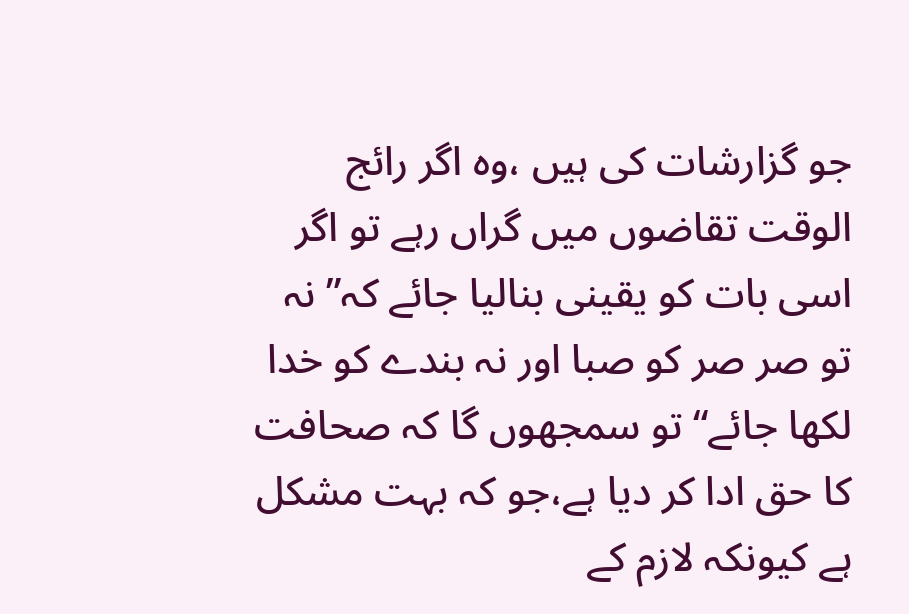جو گزارشات کی ہیں ،وہ اگر رائج الوقت تقاضوں میں گراں رہے تو اگر اسی بات کو یقینی بنالیا جائے کہ” نہ تو صر صر کو صبا اور نہ بندے کو خدا لکھا جائے“ تو سمجھوں گا کہ صحافت کا حق ادا کر دیا ہے،جو کہ بہت مشکل ہے کیونکہ لازم کے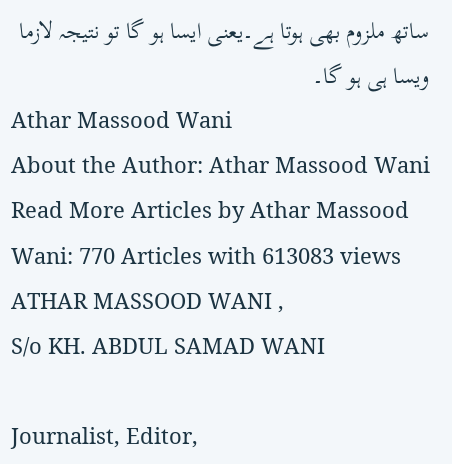ساتھ ملزوم بھی ہوتا ہے۔یعنی ایسا ہو گا تو نتیجہ لازما ویسا ہی ہو گا۔
Athar Massood Wani
About the Author: Athar Massood Wani Read More Articles by Athar Massood Wani: 770 Articles with 613083 views ATHAR MASSOOD WANI ,
S/o KH. ABDUL SAMAD WANI

Journalist, Editor,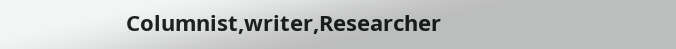Columnist,writer,Researcher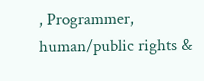, Programmer, human/public rights &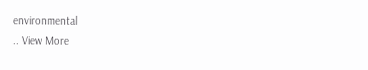environmental
.. View More